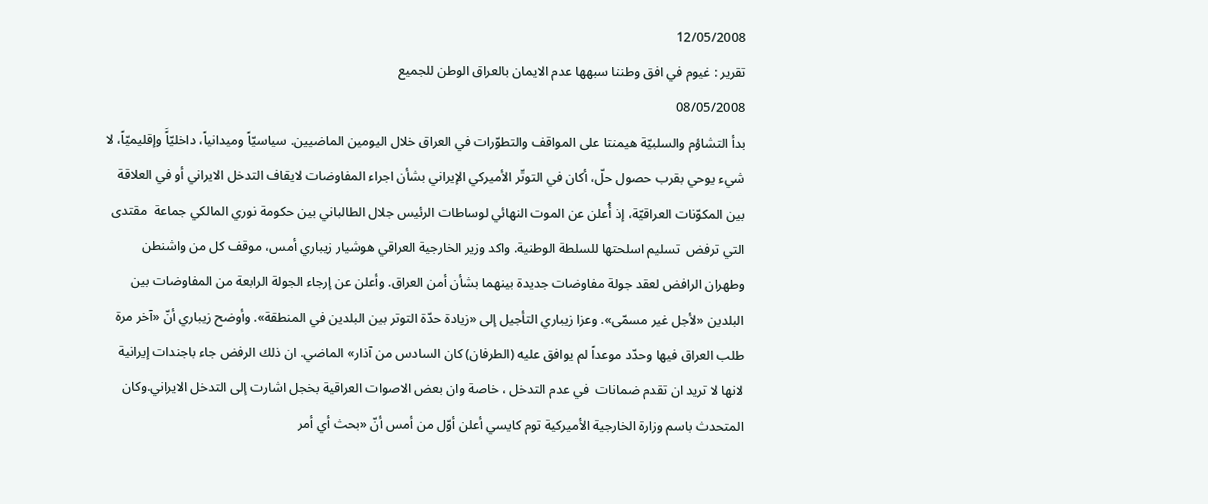12/05/2008
تقرير : غيوم في افق وطننا سبهها عدم الايمان بالعراق الوطن للجميع
08/05/2008
بدأ التشاؤم والسلبيّة هيمنتا على المواقف والتطوّرات في العراق خلال اليومين الماضيين. سياسيّاً وميدانياً، داخليّاًَ وإقليميّاً، لا شيء يوحي بقرب حصول حلّ، أكان في التوتّر الأميركي الإيراني بشأن اجراء المفاوضات لايقاف التدخل الايراني أو في العلاقة بين المكوّنات العراقيّة، إذ أُعلن عن الموت النهائي لوساطات الرئيس جلال الطالباني بين حكومة نوري المالكي جماعة  مقتدى التي ترفض  تسليم اسلحتها للسلطة الوطنية. واكد وزير الخارجية العراقي هوشيار زيباري أمس، موقف كل من واشنطن وطهران الرافض لعقد جولة مفاوضات جديدة بينهما بشأن أمن العراق. وأعلن عن إرجاء الجولة الرابعة من المفاوضات بين البلدين «لأجل غير مسمّى». وعزا زيباري التأجيل إلى «زيادة حدّة التوتر بين البلدين في المنطقة». وأوضح زيباري أنّ «آخر مرة طلب العراق فيها وحدّد موعداً لم يوافق عليه (الطرفان) كان السادس من آذار» الماضي. ان ذلك الرفض جاء باجندات إيرانية لانها لا تريد ان تقدم ضمانات  في عدم التدخل ، خاصة وان بعض الاصوات العراقية بخجل اشارت إلى التدخل الايراني.وكان المتحدث باسم وزارة الخارجية الأميركية توم كايسي أعلن أوّل من أمس أنّ «بحث أي أمر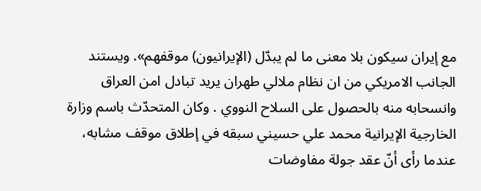مع إيران سيكون بلا معنى ما لم يبدّل (الإيرانيون) موقفهم». ويستند الجانب الامريكي من ان نظام ملالي طهران يريد تبادل امن العراق وانسحابه منه بالحصول على السلاح النووي . وكان المتحدّث باسم وزارة الخارجية الإيرانية محمد علي حسيني سبقه في إطلاق موقف مشابه، عندما رأى أنّ عقد جولة مفاوضات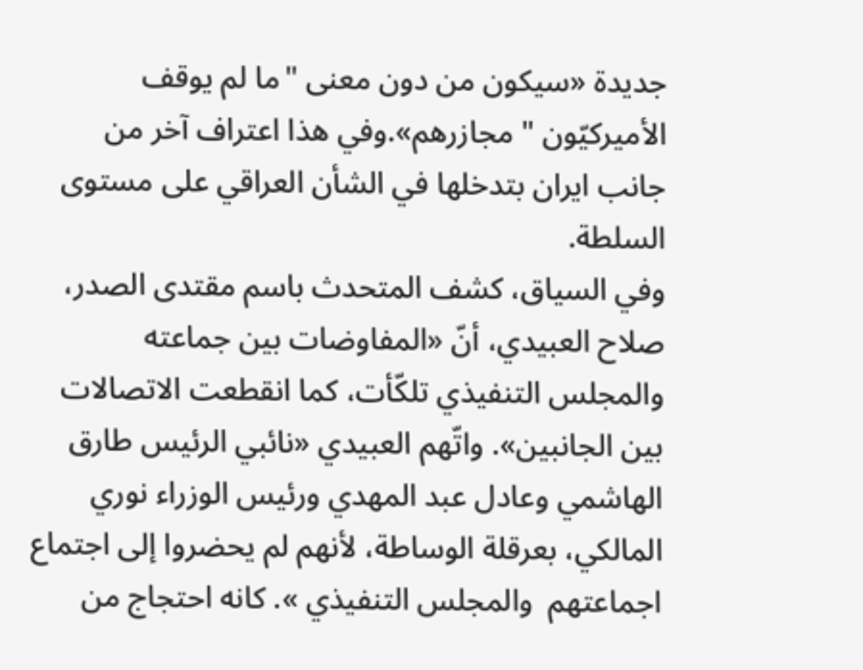جديدة «سيكون من دون معنى "ما لم يوقف الأميركيّون " مجازرهم».وفي هذا اعتراف آخر من جانب ايران بتدخلها في الشأن العراقي على مستوى السلطة.
وفي السياق، كشف المتحدث باسم مقتدى الصدر، صلاح العبيدي، أنّ «المفاوضات بين جماعته والمجلس التنفيذي تلكّأت، كما انقطعت الاتصالات بين الجانبين». واتّهم العبيدي «نائبي الرئيس طارق الهاشمي وعادل عبد المهدي ورئيس الوزراء نوري المالكي، بعرقلة الوساطة، لأنهم لم يحضروا إلى اجتماع اجماعتهم  والمجلس التنفيذي ». كانه احتجاج من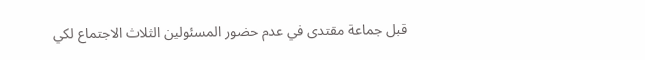قبل جماعة مقتدى في عدم حضور المسئولين الثلاث الاجتماع لكي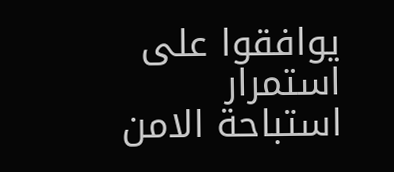يوافقوا على استمرار استباحة الامن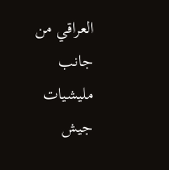العراقي من جانب مليشيات جيش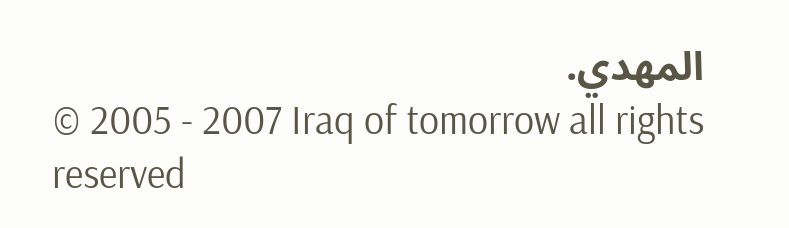المهدي.
© 2005 - 2007 Iraq of tomorrow all rights reserved